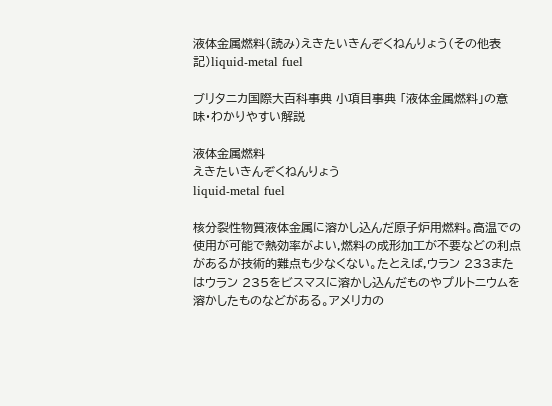液体金属燃料(読み)えきたいきんぞくねんりょう(その他表記)liquid-metal fuel

ブリタニカ国際大百科事典 小項目事典 「液体金属燃料」の意味・わかりやすい解説

液体金属燃料
えきたいきんぞくねんりょう
liquid-metal fuel

核分裂性物質液体金属に溶かし込んだ原子炉用燃料。高温での使用が可能で熱効率がよい,燃料の成形加工が不要などの利点があるが技術的難点も少なくない。たとえば,ウラン 233またはウラン 235をビスマスに溶かし込んだものやプルトニウムを溶かしたものなどがある。アメリカの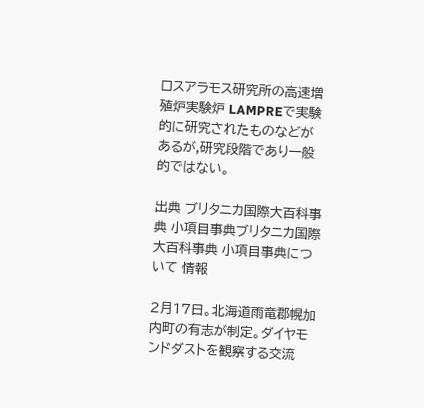ロスアラモス研究所の高速増殖炉実験炉 LAMPREで実験的に研究されたものなどがあるが,研究段階であり一般的ではない。

出典 ブリタニカ国際大百科事典 小項目事典ブリタニカ国際大百科事典 小項目事典について 情報

2月17日。北海道雨竜郡幌加内町の有志が制定。ダイヤモンドダストを観察する交流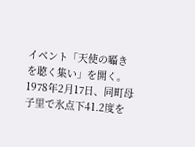イベント「天使の囁きを聴く集い」を開く。1978年2月17日、同町母子里で氷点下41.2度を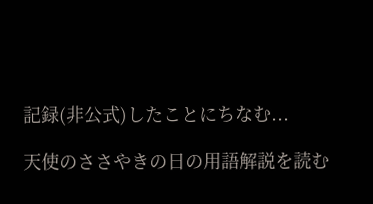記録(非公式)したことにちなむ...

天使のささやきの日の用語解説を読む